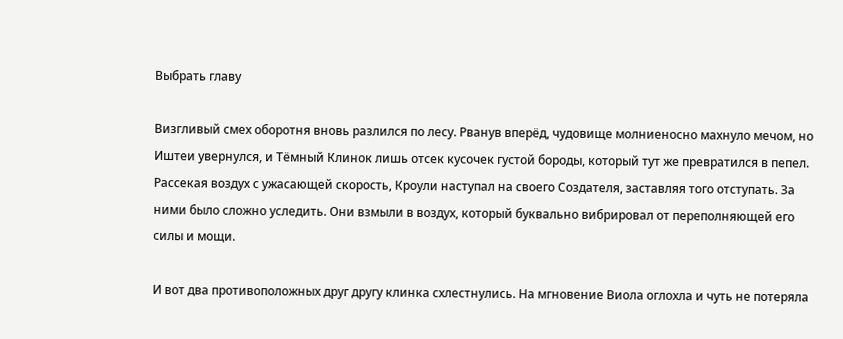Выбрать главу

Визгливый смех оборотня вновь разлился по лесу. Рванув вперёд, чудовище молниеносно махнуло мечом, но Иштеи увернулся, и Тёмный Клинок лишь отсек кусочек густой бороды, который тут же превратился в пепел. Рассекая воздух с ужасающей скорость, Кроули наступал на своего Создателя, заставляя того отступать. За ними было сложно уследить. Они взмыли в воздух, который буквально вибрировал от переполняющей его силы и мощи.

И вот два противоположных друг другу клинка схлестнулись. На мгновение Виола оглохла и чуть не потеряла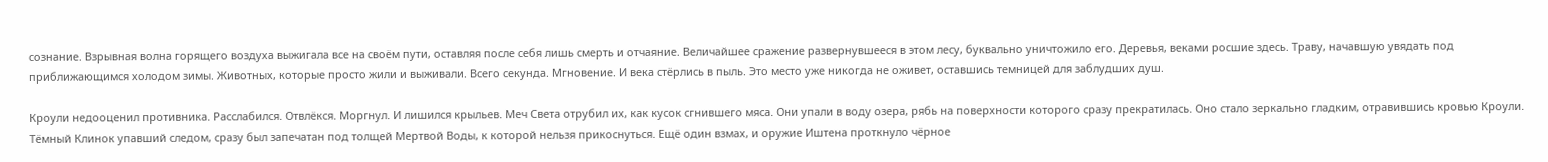сознание. Взрывная волна горящего воздуха выжигала все на своём пути, оставляя после себя лишь смерть и отчаяние. Величайшее сражение развернувшееся в этом лесу, буквально уничтожило его. Деревья, веками росшие здесь. Траву, начавшую увядать под приближающимся холодом зимы. Животных, которые просто жили и выживали. Всего секунда. Мгновение. И века стёрлись в пыль. Это место уже никогда не оживет, оставшись темницей для заблудших душ.

Кроули недооценил противника. Расслабился. Отвлёкся. Моргнул. И лишился крыльев. Меч Света отрубил их, как кусок сгнившего мяса. Они упали в воду озера, рябь на поверхности которого сразу прекратилась. Оно стало зеркально гладким, отравившись кровью Кроули. Тёмный Клинок упавший следом, сразу был запечатан под толщей Мертвой Воды, к которой нельзя прикоснуться. Ещё один взмах, и оружие Иштена проткнуло чёрное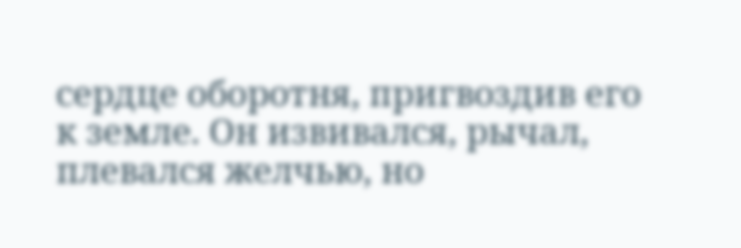сердце оборотня, пригвоздив его к земле. Он извивался, рычал, плевался желчью, но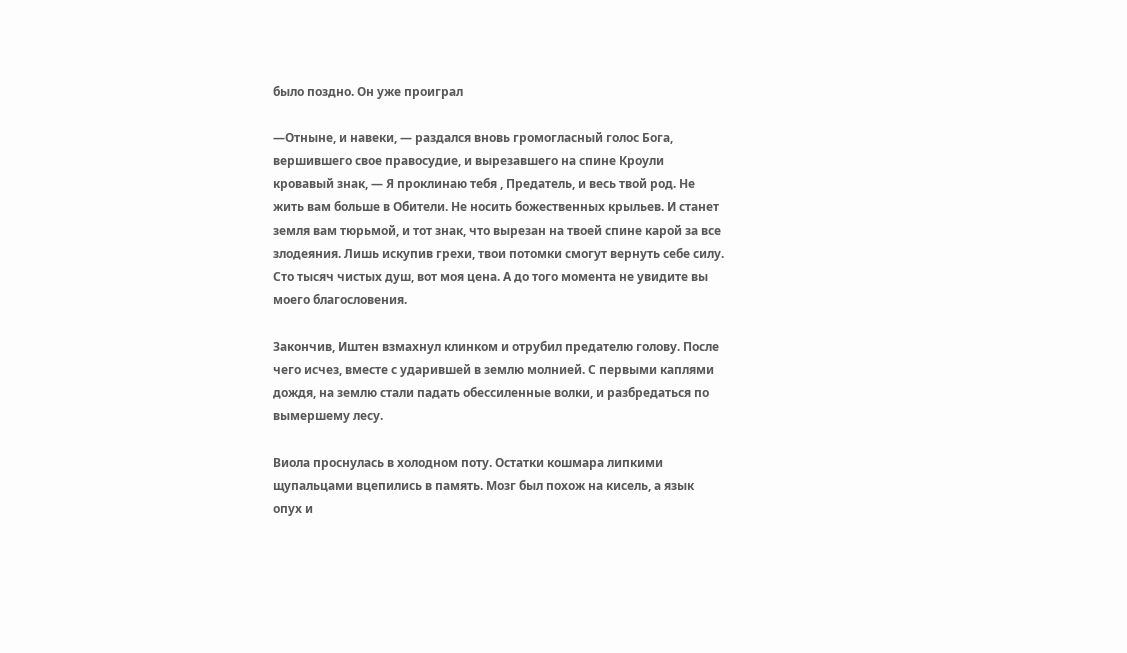было поздно. Он уже проиграл

—Отныне, и навеки, — раздался вновь громогласный голос Бога, вершившего свое правосудие, и вырезавшего на спине Кроули кровавый знак, — Я проклинаю тебя , Предатель, и весь твой род. Не жить вам больше в Обители. Не носить божественных крыльев. И станет земля вам тюрьмой, и тот знак, что вырезан на твоей спине карой за все злодеяния. Лишь искупив грехи, твои потомки смогут вернуть себе силу. Сто тысяч чистых душ, вот моя цена. А до того момента не увидите вы моего благословения.

Закончив, Иштен взмахнул клинком и отрубил предателю голову. После чего исчез, вместе с ударившей в землю молнией. С первыми каплями дождя, на землю стали падать обессиленные волки, и разбредаться по вымершему лесу.

Виола проснулась в холодном поту. Остатки кошмара липкими щупальцами вцепились в память. Мозг был похож на кисель, а язык опух и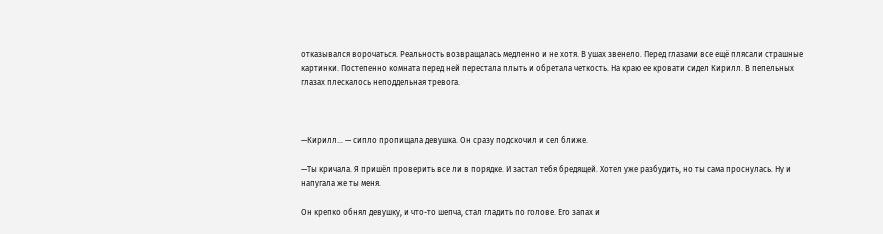отказывался ворочаться. Реальность возвращалась медленно и не хотя. В ушах звенело. Перед глазами все ещё плясали страшные картинки. Постепенно комната перед ней перестала плыть и обретала четкость. На краю ее кровати сидел Кирилл. В пепельных глазах плескалось неподдельная тревога.



—Кирилл… — сипло пропищала девушка. Он сразу подскочил и сел ближе.

—Ты кричала. Я пришёл проверить все ли в порядке. И застал тебя бредящей. Хотел уже разбудить, но ты сама проснулась. Ну и напугала же ты меня.

Он крепко обнял девушку, и что-то шепча, стал гладить по голове. Его запах и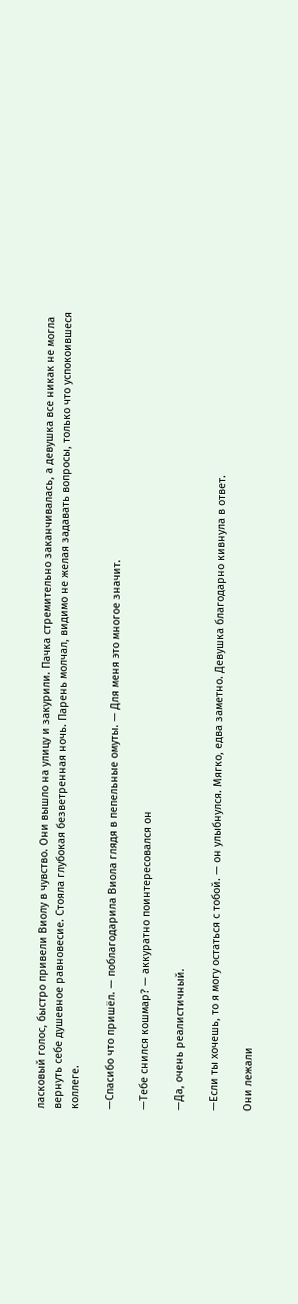ласковый голос, быстро привели Виолу в чувство. Они вышло на улицу и закурили. Пачка стремительно заканчивалась, а девушка все никак не могла вернуть себе душевное равновесие. Стояла глубокая безветренная ночь. Парень молчал, видимо не желая задавать вопросы, только что успокоившеся коллеге.

—Спасибо что пришёл. — поблагодарила Виола глядя в пепельные омуты. — Для меня это многое значит.

—Тебе снился кошмар? — аккуратно поинтересовался он

—Да, очень реалистичный.

—Если ты хочешь, то я могу остаться с тобой. — он улыбнулся. Мягко, едва заметно. Девушка благодарно кивнула в ответ.

Они лежали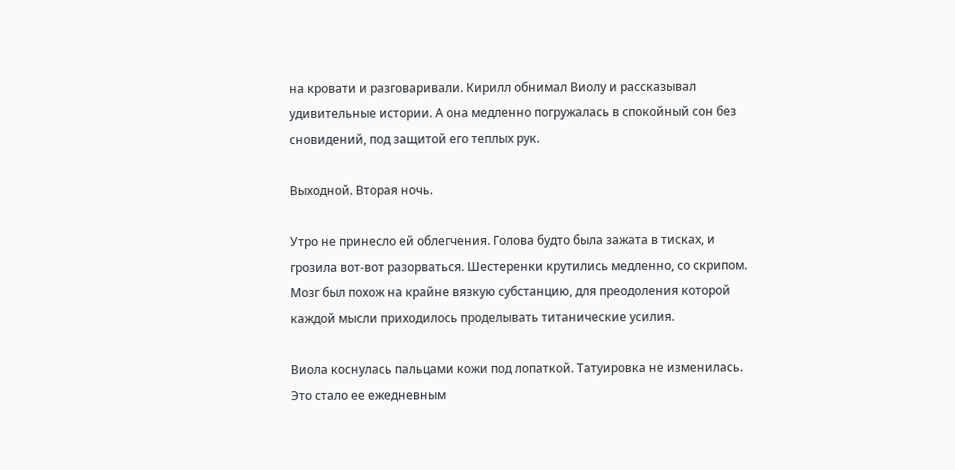на кровати и разговаривали. Кирилл обнимал Виолу и рассказывал удивительные истории. А она медленно погружалась в спокойный сон без сновидений, под защитой его теплых рук.

Выходной. Вторая ночь.

Утро не принесло ей облегчения. Голова будто была зажата в тисках, и грозила вот-вот разорваться. Шестеренки крутились медленно, со скрипом. Мозг был похож на крайне вязкую субстанцию, для преодоления которой каждой мысли приходилось проделывать титанические усилия.

Виола коснулась пальцами кожи под лопаткой. Татуировка не изменилась. Это стало ее ежедневным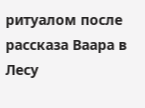ритуалом после рассказа Ваара в Лесу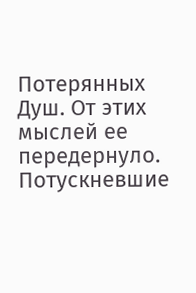Потерянных Душ. От этих мыслей ее передернуло. Потускневшие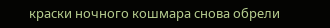краски ночного кошмара снова обрели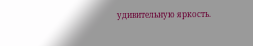удивительную яркость.